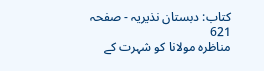کتاب: دبستان نذیریہ - صفحہ 621
مناظرہ مولانا کو شہرت کے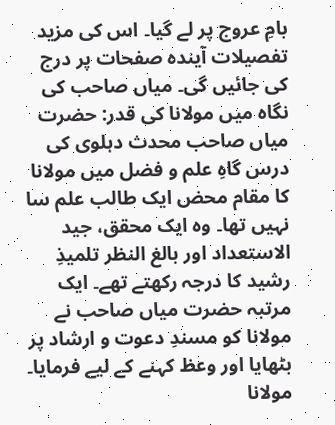بامِ عروج پر لے گیا۔ اس کی مزید تفصیلات آیندہ صفحات پر درج کی جائیں گی۔ میاں صاحب کی نگاہ میں مولانا کی قدر: حضرت میاں صاحب محدث دہلوی کی درس گاہِ علم و فضل میں مولانا کا مقام محض ایک طالب علم سا نہیں تھا۔ وہ ایک محقق، جید الاستعداد اور بالغ النظر تلمیذِ رشید کا درجہ رکھتے تھے۔ ایک مرتبہ حضرت میاں صاحب نے مولانا کو مسندِ دعوت و ارشاد پر بٹھایا اور وعظ کہنے کے لیے فرمایا۔ مولانا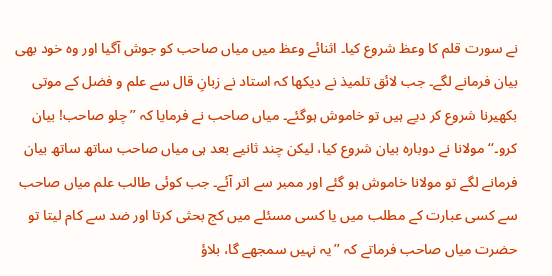نے سورت قلم کا وعظ شروع کیا۔ اثنائے وعظ میں میاں صاحب کو جوش آگیا اور وہ خود بھی بیان فرمانے لگے۔ جب لائق تلمیذ نے دیکھا کہ استاد نے زبانِ قال سے علم و فضل کے موتی بکھیرنا شروع کر دیے ہیں تو خاموش ہوگئے۔ میاں صاحب نے فرمایا کہ ’’چلو صاحب! بیان کرو۔‘‘ مولانا نے دوبارہ بیان شروع کیا، لیکن چند ثانیے بعد ہی میاں صاحب ساتھ ساتھ بیان فرمانے لگے تو مولانا خاموش ہو گئے اور ممبر سے اتر آئے۔ جب کوئی طالب علم میاں صاحب سے کسی عبارت کے مطلب میں یا کسی مسئلے میں کج بحثی کرتا اور ضد سے کام لیتا تو حضرت میاں صاحب فرماتے کہ ’’یہ نہیں سمجھے گا، بلاؤ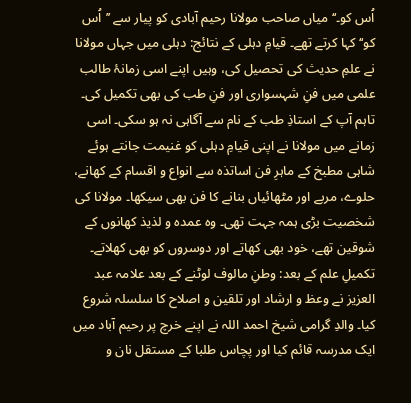اُس کو۔‘‘ میاں صاحب مولانا رحیم آبادی کو پیار سے ’’اُس کو‘‘ کہا کرتے تھے۔ قیامِ دہلی کے نتائج: دہلی میں جہاں مولانا نے علمِ حدیث کی تحصیل کی، وہیں اپنے اسی زمانۂ طالب علمی میں فنِ شہسواری اور فنِ طب کی بھی تکمیل کی۔ تاہم آپ کے استاذِ طب کے نام سے آگاہی نہ ہو سکی۔ اسی زمانے میں مولانا نے اپنی قیامِ دہلی کو غنیمت جانتے ہوئے شاہی مطبخ کے ماہرِ فن اساتذہ سے انواع و اقسام کے کھانے، حلوے، مربے اور مٹھائیاں بنانے کا فن بھی سیکھا۔ مولانا کی شخصیت بڑی ہمہ جہت تھی۔ وہ عمدہ و لذیذ کھانوں کے شوقین تھے، خود بھی کھاتے اور دوسروں کو بھی کھلاتے۔ تکمیلِ علم کے بعد: وطنِ مالوف لوٹنے کے بعد علامہ عبد العزیز نے وعظ و ارشاد اور تلقین و اصلاح کا سلسلہ شروع کیا۔ والدِ گرامی شیخ احمد اللہ نے اپنے خرچ پر رحیم آباد میں ایک مدرسہ قائم کیا اور پچاس طلبا کے مستقل نان و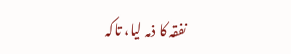نفقہ کا ذمہ لیا، تاکہ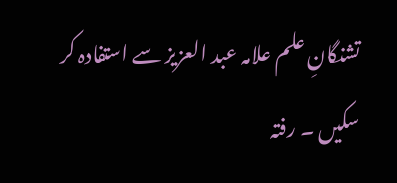تشنگانِ علم علامہ عبد العزیز سے استفادہ کر سکیں ۔ رفتہ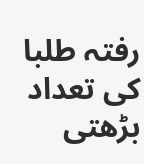رفتہ طلبا کی تعداد بڑھتی